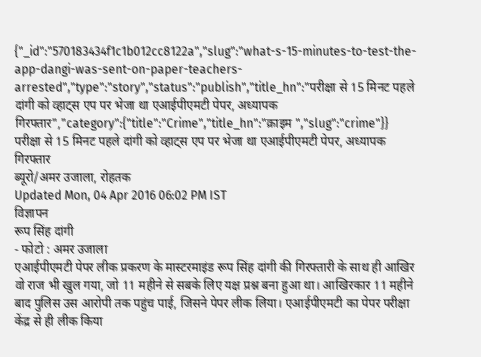{"_id":"570183434f1c1b012cc8122a","slug":"what-s-15-minutes-to-test-the-app-dangi-was-sent-on-paper-teachers-arrested","type":"story","status":"publish","title_hn":"परीक्षा से 15 मिनट पहले दांगी को व्हाट्स एप पर भेजा था एआईपीएमटी पेपर, अध्यापक गिरफ्तार","category":{"title":"Crime","title_hn":"क्राइम ","slug":"crime"}}
परीक्षा से 15 मिनट पहले दांगी को व्हाट्स एप पर भेजा था एआईपीएमटी पेपर, अध्यापक गिरफ्तार
ब्यूरो/अमर उजाला, रोहतक
Updated Mon, 04 Apr 2016 06:02 PM IST
विज्ञापन
रूप सिंह दांगी
- फोटो : अमर उजाला
एआईपीएमटी पेपर लीक प्रकरण के मास्टरमाइंड रूप सिंह दांगी की गिरफ्तारी के साथ ही आखिर वो राज भी खुल गया, जो 11 महीने से सबके लिए यक्ष प्रश्न बना हुआ था। आखिरकार 11 महीने बाद पुलिस उस आरोपी तक पहुंच पाई, जिसने पेपर लीक लिया। एआईपीएमटी का पेपर परीक्षा केंद्र से ही लीक किया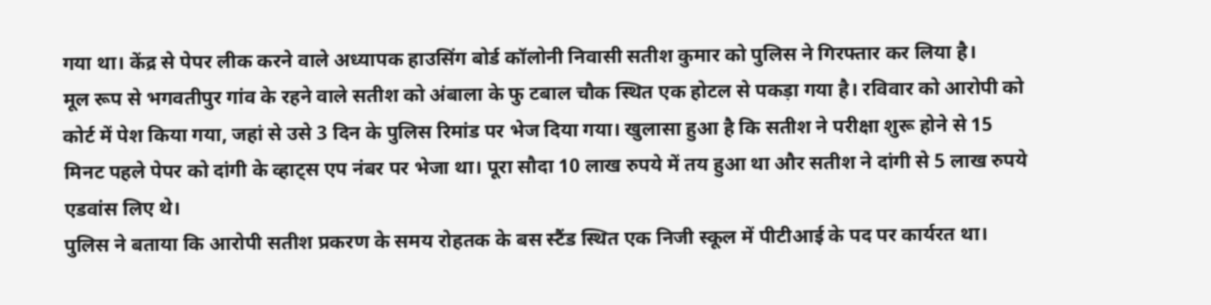गया था। केंद्र से पेपर लीक करने वाले अध्यापक हाउसिंग बोर्ड कॉलोनी निवासी सतीश कुमार को पुलिस ने गिरफ्तार कर लिया है।
मूल रूप से भगवतीपुर गांव के रहने वाले सतीश को अंबाला के फु टबाल चौक स्थित एक होटल से पकड़ा गया है। रविवार को आरोपी को कोर्ट में पेश किया गया, जहां से उसे 3 दिन के पुलिस रिमांड पर भेज दिया गया। खुलासा हुआ है कि सतीश ने परीक्षा शुरू होने से 15 मिनट पहले पेपर को दांगी के व्हाट्स एप नंबर पर भेजा था। पूरा सौदा 10 लाख रुपये में तय हुआ था और सतीश ने दांगी से 5 लाख रुपये एडवांस लिए थे।
पुलिस ने बताया कि आरोपी सतीश प्रकरण के समय रोहतक के बस स्टैंड स्थित एक निजी स्कूल में पीटीआई के पद पर कार्यरत था।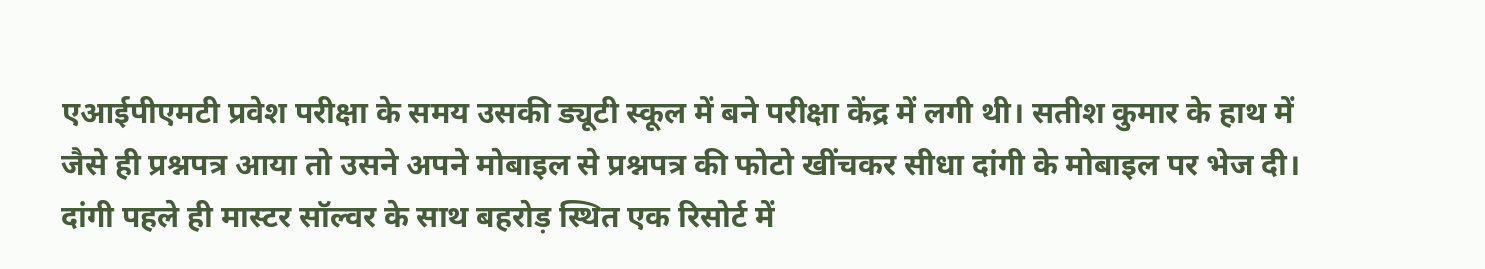एआईपीएमटी प्रवेश परीक्षा के समय उसकी ड्यूटी स्कूल में बने परीक्षा केंद्र में लगी थी। सतीश कुमार के हाथ में जैसे ही प्रश्नपत्र आया तो उसने अपने मोबाइल से प्रश्नपत्र की फोटो खींचकर सीधा दांगी के मोबाइल पर भेज दी। दांगी पहले ही मास्टर सॉल्वर के साथ बहरोड़ स्थित एक रिसोर्ट में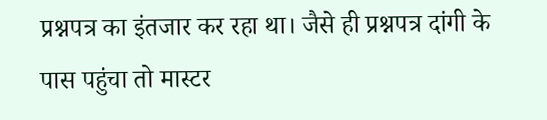प्रश्नपत्र का इंतजार कर रहा था। जैसे ही प्रश्नपत्र दांगी के पास पहुंचा तो मास्टर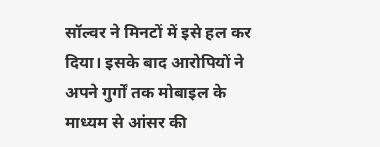सॉल्वर ने मिनटों में इसे हल कर दिया। इसके बाद आरोपियों ने अपने गुर्गों तक मोबाइल के माध्यम से आंसर की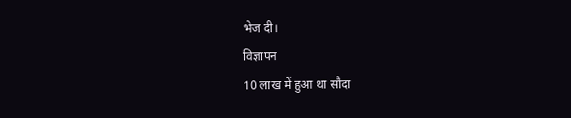भेज दी।
विज्ञापन
10 लाख में हुआ था सौदा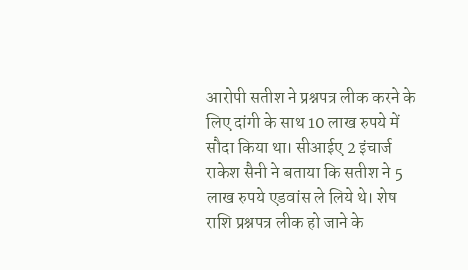आरोपी सतीश ने प्रश्नपत्र लीक करने के लिए दांगी के साथ 10 लाख रुपये में सौदा किया था। सीआईए 2 इंचार्ज राकेश सैनी ने बताया कि सतीश ने 5 लाख रुपये एडवांस ले लिये थे। शेष राशि प्रश्नपत्र लीक हो जाने के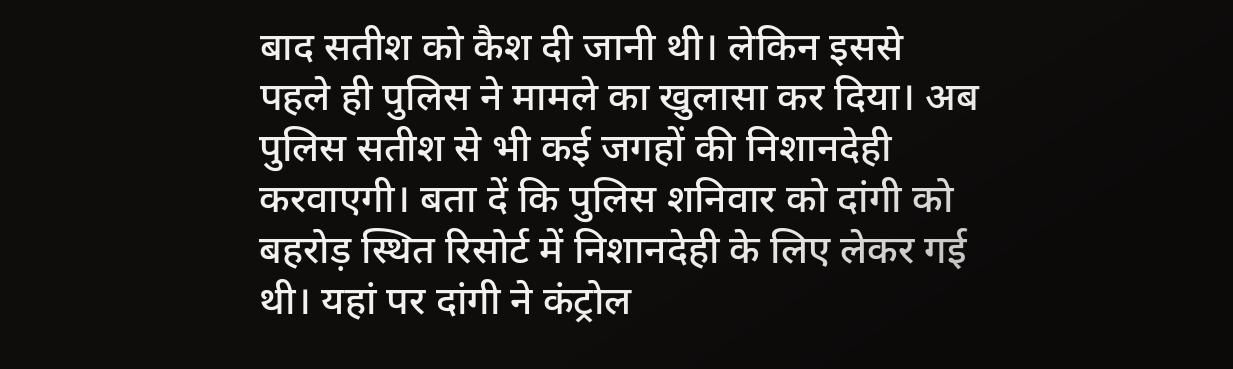बाद सतीश को कैश दी जानी थी। लेकिन इससे पहले ही पुलिस ने मामले का खुलासा कर दिया। अब पुलिस सतीश से भी कई जगहों की निशानदेही करवाएगी। बता दें कि पुलिस शनिवार को दांगी को बहरोड़ स्थित रिसोर्ट में निशानदेही के लिए लेकर गई थी। यहां पर दांगी ने कंट्रोल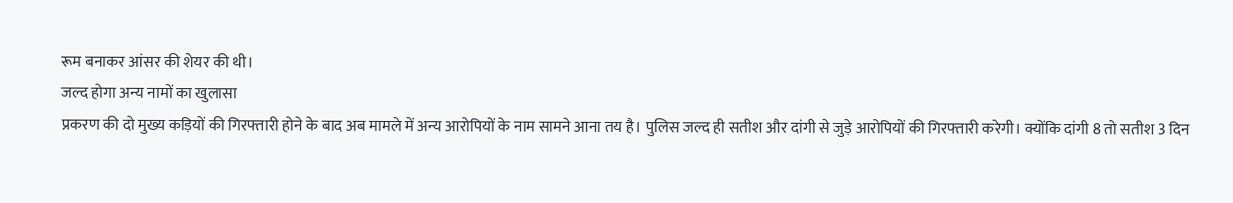रूम बनाकर आंसर की शेयर की थी।
जल्द होगा अन्य नामों का खुलासा
प्रकरण की दो मुख्य कड़ियों की गिरफ्तारी होने के बाद अब मामले में अन्य आरोपियों के नाम सामने आना तय है। पुलिस जल्द ही सतीश और दांगी से जुड़े आरोपियों की गिरफ्तारी करेगी। क्योंकि दांगी 8 तो सतीश 3 दिन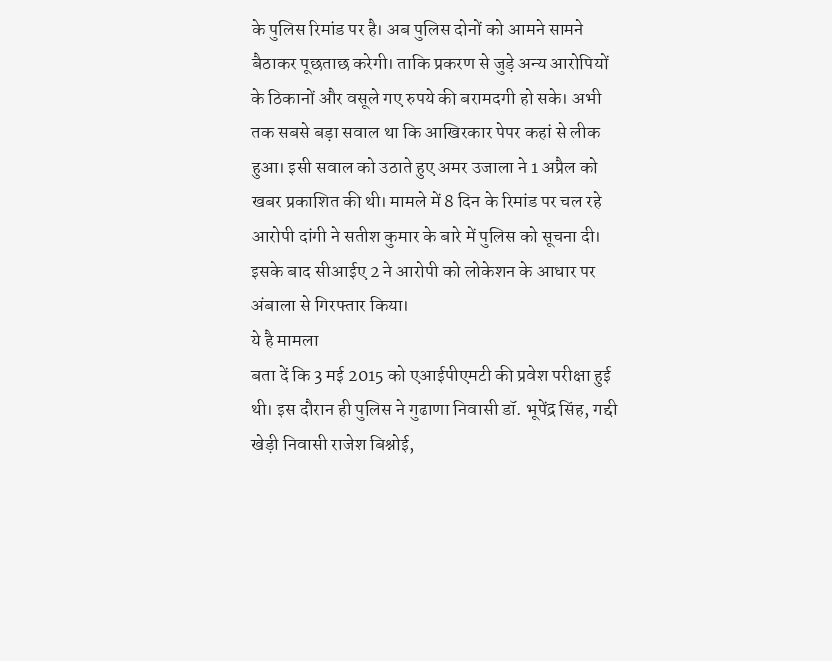के पुलिस रिमांड पर है। अब पुलिस दोनों को आमने सामने बैठाकर पूछताछ करेगी। ताकि प्रकरण से जुड़े अन्य आरोपियों के ठिकानों और वसूले गए रुपये की बरामदगी हो सके। अभी तक सबसे बड़ा सवाल था कि आखिरकार पेपर कहां से लीक हुआ। इसी सवाल को उठाते हुए अमर उजाला ने 1 अप्रैल को खबर प्रकाशित की थी। मामले में 8 दिन के रिमांड पर चल रहे आरोपी दांगी ने सतीश कुमार के बारे में पुलिस को सूचना दी। इसके बाद सीआईए 2 ने आरोपी को लोकेशन के आधार पर अंबाला से गिरफ्तार किया।
ये है मामला
बता दें कि 3 मई 2015 को एआईपीएमटी की प्रवेश परीक्षा हुई थी। इस दौरान ही पुलिस ने गुढाणा निवासी डॉ. भूपेंद्र सिंह, गद्दी खेड़ी निवासी राजेश बिश्नोई,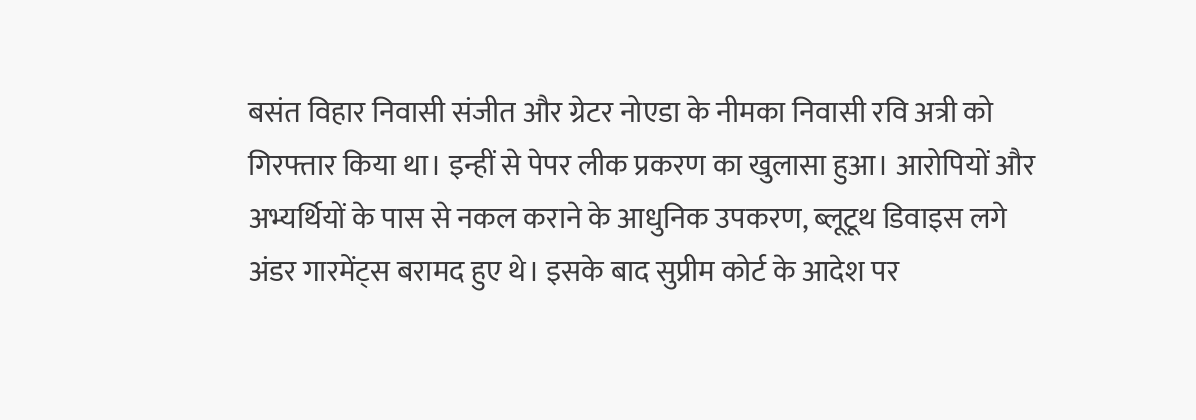बसंत विहार निवासी संजीत और ग्रेटर नोएडा के नीमका निवासी रवि अत्री को गिरफ्तार किया था। इन्हीं से पेपर लीक प्रकरण का खुलासा हुआ। आरोपियों और अभ्यर्थियों के पास से नकल कराने के आधुनिक उपकरण, ब्लूटूथ डिवाइस लगे अंडर गारमेंट्स बरामद हुए थे। इसके बाद सुप्रीम कोर्ट के आदेश पर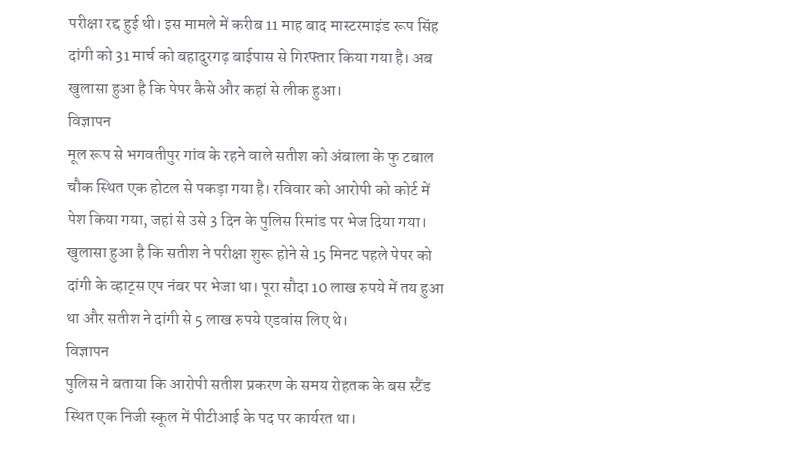परीक्षा रद्द हुई थी। इस मामले में करीब 11 माह बाद मास्टरमाइंड रूप सिंह दांगी को 31 मार्च को बहादुरगढ़ बाईपास से गिरफ्तार किया गया है। अब खुलासा हुआ है कि पेपर कैसे और कहां से लीक हुआ।
विज्ञापन
मूल रूप से भगवतीपुर गांव के रहने वाले सतीश को अंबाला के फु टबाल चौक स्थित एक होटल से पकड़ा गया है। रविवार को आरोपी को कोर्ट में पेश किया गया, जहां से उसे 3 दिन के पुलिस रिमांड पर भेज दिया गया। खुलासा हुआ है कि सतीश ने परीक्षा शुरू होने से 15 मिनट पहले पेपर को दांगी के व्हाट्स एप नंबर पर भेजा था। पूरा सौदा 10 लाख रुपये में तय हुआ था और सतीश ने दांगी से 5 लाख रुपये एडवांस लिए थे।
विज्ञापन
पुलिस ने बताया कि आरोपी सतीश प्रकरण के समय रोहतक के बस स्टैंड स्थित एक निजी स्कूल में पीटीआई के पद पर कार्यरत था।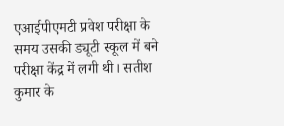एआईपीएमटी प्रवेश परीक्षा के समय उसकी ड्यूटी स्कूल में बने परीक्षा केंद्र में लगी थी। सतीश कुमार के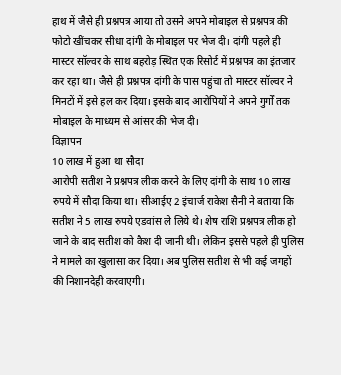हाथ में जैसे ही प्रश्नपत्र आया तो उसने अपने मोबाइल से प्रश्नपत्र की फोटो खींचकर सीधा दांगी के मोबाइल पर भेज दी। दांगी पहले ही मास्टर सॉल्वर के साथ बहरोड़ स्थित एक रिसोर्ट में प्रश्नपत्र का इंतजार कर रहा था। जैसे ही प्रश्नपत्र दांगी के पास पहुंचा तो मास्टर सॉल्वर ने मिनटों में इसे हल कर दिया। इसके बाद आरोपियों ने अपने गुर्गों तक मोबाइल के माध्यम से आंसर की भेज दी।
विज्ञापन
10 लाख में हुआ था सौदा
आरोपी सतीश ने प्रश्नपत्र लीक करने के लिए दांगी के साथ 10 लाख रुपये में सौदा किया था। सीआईए 2 इंचार्ज राकेश सैनी ने बताया कि सतीश ने 5 लाख रुपये एडवांस ले लिये थे। शेष राशि प्रश्नपत्र लीक हो जाने के बाद सतीश को कैश दी जानी थी। लेकिन इससे पहले ही पुलिस ने मामले का खुलासा कर दिया। अब पुलिस सतीश से भी कई जगहों की निशानदेही करवाएगी।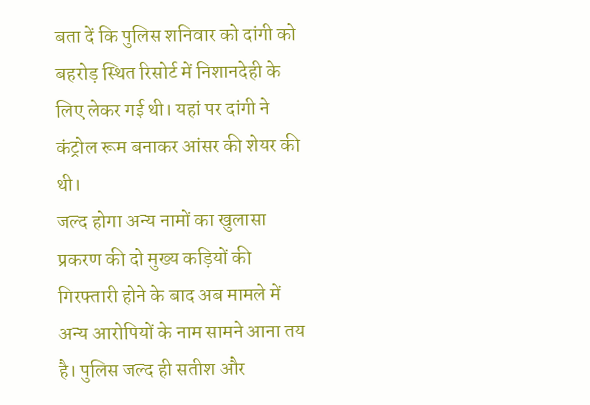बता दें कि पुलिस शनिवार को दांगी को बहरोड़ स्थित रिसोर्ट में निशानदेही के लिए लेकर गई थी। यहां पर दांगी ने कंट्रोल रूम बनाकर आंसर की शेयर की थी।
जल्द होगा अन्य नामों का खुलासा
प्रकरण की दो मुख्य कड़ियों की गिरफ्तारी होने के बाद अब मामले में अन्य आरोपियों के नाम सामने आना तय है। पुलिस जल्द ही सतीश और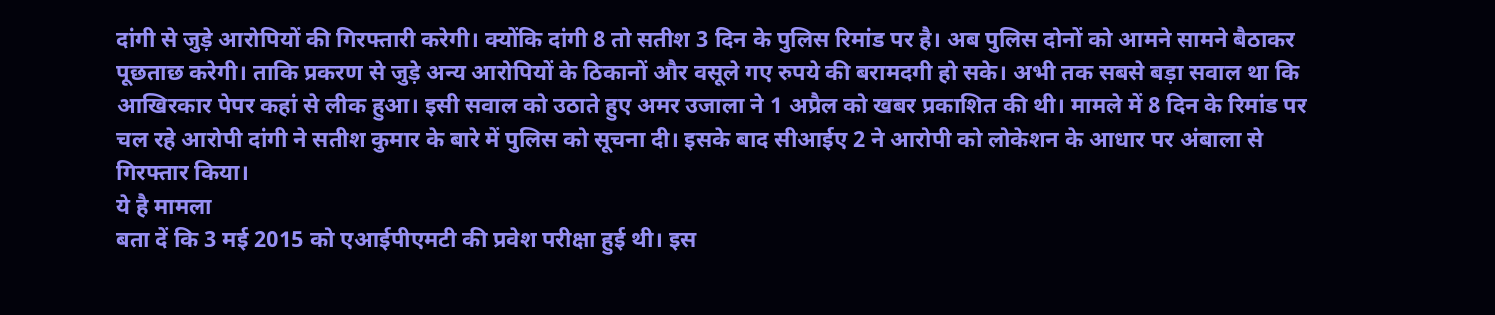दांगी से जुड़े आरोपियों की गिरफ्तारी करेगी। क्योंकि दांगी 8 तो सतीश 3 दिन के पुलिस रिमांड पर है। अब पुलिस दोनों को आमने सामने बैठाकर पूछताछ करेगी। ताकि प्रकरण से जुड़े अन्य आरोपियों के ठिकानों और वसूले गए रुपये की बरामदगी हो सके। अभी तक सबसे बड़ा सवाल था कि आखिरकार पेपर कहां से लीक हुआ। इसी सवाल को उठाते हुए अमर उजाला ने 1 अप्रैल को खबर प्रकाशित की थी। मामले में 8 दिन के रिमांड पर चल रहे आरोपी दांगी ने सतीश कुमार के बारे में पुलिस को सूचना दी। इसके बाद सीआईए 2 ने आरोपी को लोकेशन के आधार पर अंबाला से गिरफ्तार किया।
ये है मामला
बता दें कि 3 मई 2015 को एआईपीएमटी की प्रवेश परीक्षा हुई थी। इस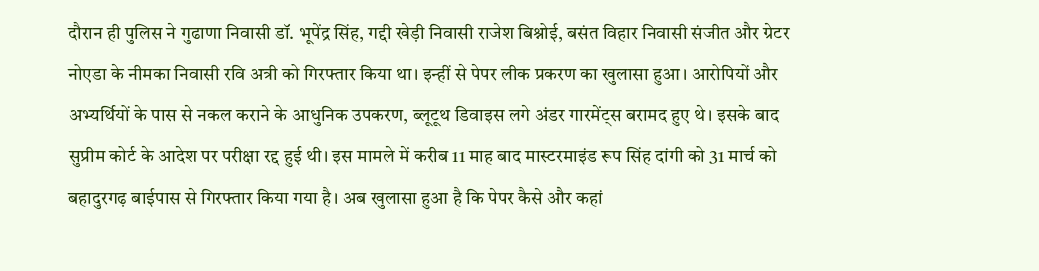दौरान ही पुलिस ने गुढाणा निवासी डॉ. भूपेंद्र सिंह, गद्दी खेड़ी निवासी राजेश बिश्नोई, बसंत विहार निवासी संजीत और ग्रेटर नोएडा के नीमका निवासी रवि अत्री को गिरफ्तार किया था। इन्हीं से पेपर लीक प्रकरण का खुलासा हुआ। आरोपियों और अभ्यर्थियों के पास से नकल कराने के आधुनिक उपकरण, ब्लूटूथ डिवाइस लगे अंडर गारमेंट्स बरामद हुए थे। इसके बाद सुप्रीम कोर्ट के आदेश पर परीक्षा रद्द हुई थी। इस मामले में करीब 11 माह बाद मास्टरमाइंड रूप सिंह दांगी को 31 मार्च को बहादुरगढ़ बाईपास से गिरफ्तार किया गया है। अब खुलासा हुआ है कि पेपर कैसे और कहां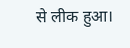से लीक हुआ।